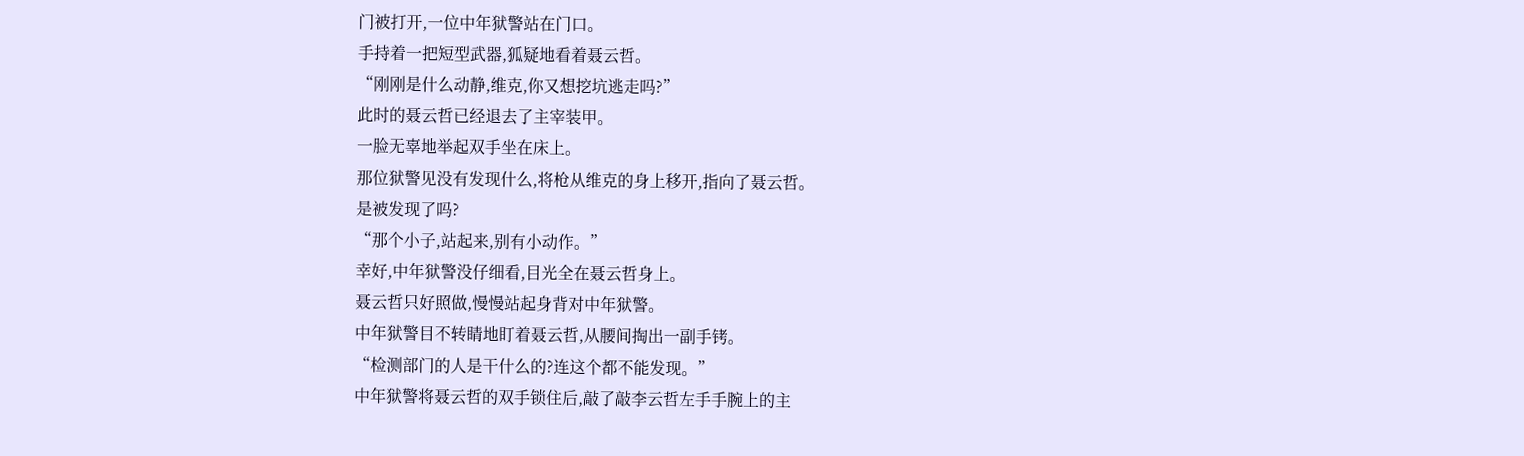门被打开,一位中年狱警站在门口。
手持着一把短型武器,狐疑地看着聂云哲。
“刚刚是什么动静,维克,你又想挖坑逃走吗?”
此时的聂云哲已经退去了主宰装甲。
一脸无辜地举起双手坐在床上。
那位狱警见没有发现什么,将枪从维克的身上移开,指向了聂云哲。
是被发现了吗?
“那个小子,站起来,别有小动作。”
幸好,中年狱警没仔细看,目光全在聂云哲身上。
聂云哲只好照做,慢慢站起身背对中年狱警。
中年狱警目不转睛地盯着聂云哲,从腰间掏出一副手铐。
“检测部门的人是干什么的?连这个都不能发现。”
中年狱警将聂云哲的双手锁住后,敲了敲李云哲左手手腕上的主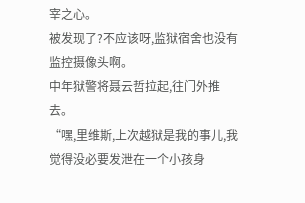宰之心。
被发现了?不应该呀,监狱宿舍也没有监控摄像头啊。
中年狱警将聂云哲拉起,往门外推去。
“嘿,里维斯,上次越狱是我的事儿,我觉得没必要发泄在一个小孩身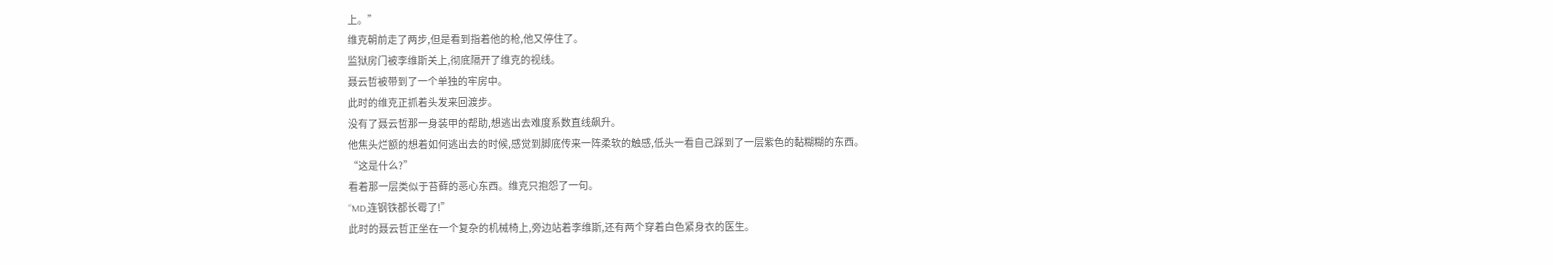上。”
维克朝前走了两步,但是看到指着他的枪,他又停住了。
监狱房门被李维斯关上,彻底隔开了维克的视线。
聂云哲被带到了一个单独的牢房中。
此时的维克正抓着头发来回渡步。
没有了聂云哲那一身装甲的帮助,想逃出去难度系数直线飙升。
他焦头烂额的想着如何逃出去的时候,感觉到脚底传来一阵柔软的触感,低头一看自己踩到了一层紫色的黏糊糊的东西。
“这是什么?”
看着那一层类似于苔藓的恶心东西。维克只抱怨了一句。
“MD,连钢铁都长霉了!”
此时的聂云哲正坐在一个复杂的机械椅上,旁边站着李维斯,还有两个穿着白色紧身衣的医生。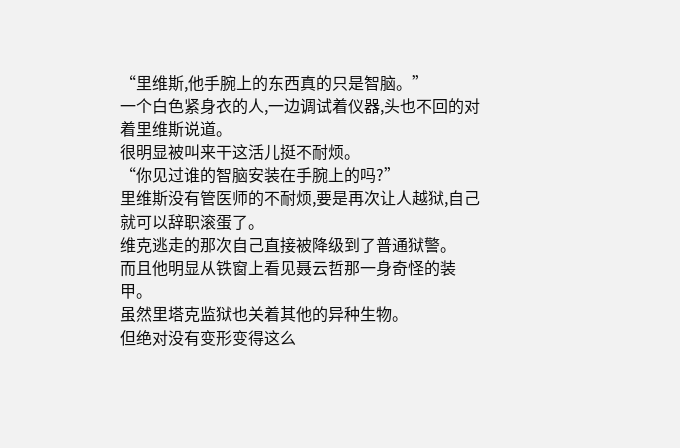“里维斯,他手腕上的东西真的只是智脑。”
一个白色紧身衣的人,一边调试着仪器,头也不回的对着里维斯说道。
很明显被叫来干这活儿挺不耐烦。
“你见过谁的智脑安装在手腕上的吗?”
里维斯没有管医师的不耐烦,要是再次让人越狱,自己就可以辞职滚蛋了。
维克逃走的那次自己直接被降级到了普通狱警。
而且他明显从铁窗上看见聂云哲那一身奇怪的装甲。
虽然里塔克监狱也关着其他的异种生物。
但绝对没有变形变得这么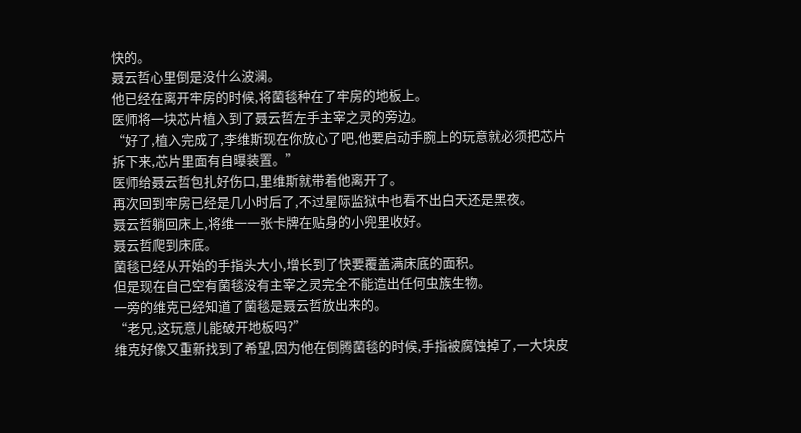快的。
聂云哲心里倒是没什么波澜。
他已经在离开牢房的时候,将菌毯种在了牢房的地板上。
医师将一块芯片植入到了聂云哲左手主宰之灵的旁边。
“好了,植入完成了,李维斯现在你放心了吧,他要启动手腕上的玩意就必须把芯片拆下来,芯片里面有自曝装置。”
医师给聂云哲包扎好伤口,里维斯就带着他离开了。
再次回到牢房已经是几小时后了,不过星际监狱中也看不出白天还是黑夜。
聂云哲躺回床上,将维一一张卡牌在贴身的小兜里收好。
聂云哲爬到床底。
菌毯已经从开始的手指头大小,增长到了快要覆盖满床底的面积。
但是现在自己空有菌毯没有主宰之灵完全不能造出任何虫族生物。
一旁的维克已经知道了菌毯是聂云哲放出来的。
“老兄,这玩意儿能破开地板吗?”
维克好像又重新找到了希望,因为他在倒腾菌毯的时候,手指被腐蚀掉了,一大块皮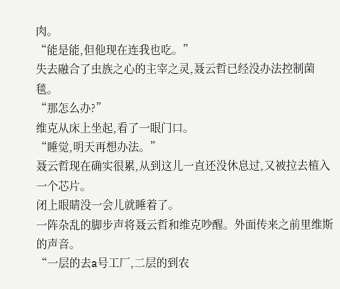肉。
“能是能,但他现在连我也吃。”
失去融合了虫族之心的主宰之灵,聂云哲已经没办法控制菌毯。
“那怎么办?”
维克从床上坐起,看了一眼门口。
“睡觉,明天再想办法。”
聂云哲现在确实很累,从到这儿一直还没休息过,又被拉去植入一个芯片。
闭上眼睛没一会儿就睡着了。
一阵杂乱的脚步声将聂云哲和维克吵醒。外面传来之前里维斯的声音。
“一层的去a号工厂,二层的到农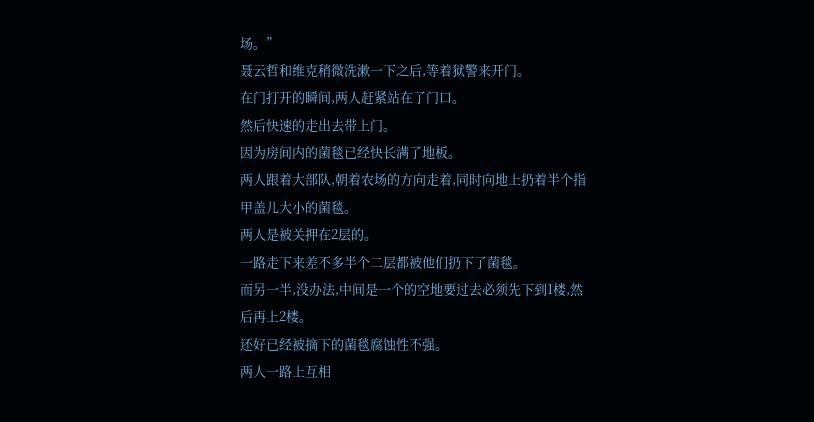场。”
聂云哲和维克稍微洗漱一下之后,等着狱警来开门。
在门打开的瞬间,两人赶紧站在了门口。
然后快速的走出去带上门。
因为房间内的菌毯已经快长满了地板。
两人跟着大部队,朝着农场的方向走着,同时向地上扔着半个指甲盖儿大小的菌毯。
两人是被关押在2层的。
一路走下来差不多半个二层都被他们扔下了菌毯。
而另一半,没办法,中间是一个的空地要过去必须先下到1楼,然后再上2楼。
还好已经被摘下的菌毯腐蚀性不强。
两人一路上互相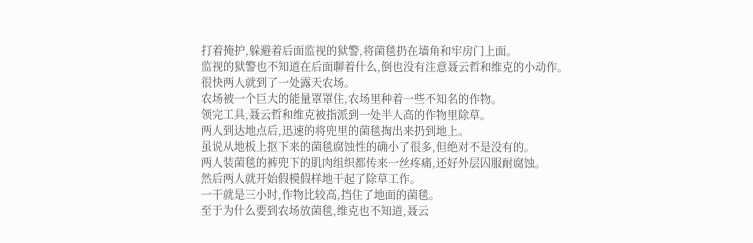打着掩护,躲避着后面监视的狱警,将菌毯扔在墙角和牢房门上面。
监视的狱警也不知道在后面聊着什么,倒也没有注意聂云哲和维克的小动作。
很快两人就到了一处露天农场。
农场被一个巨大的能量罩罩住,农场里种着一些不知名的作物。
领完工具,聂云哲和维克被指派到一处半人高的作物里除草。
两人到达地点后,迅速的将兜里的菌毯掏出来扔到地上。
虽说从地板上抠下来的菌毯腐蚀性的确小了很多,但绝对不是没有的。
两人装菌毯的裤兜下的肌肉组织都传来一丝疼痛,还好外层囚服耐腐蚀。
然后两人就开始假模假样地干起了除草工作。
一干就是三小时,作物比较高,挡住了地面的菌毯。
至于为什么要到农场放菌毯,维克也不知道,聂云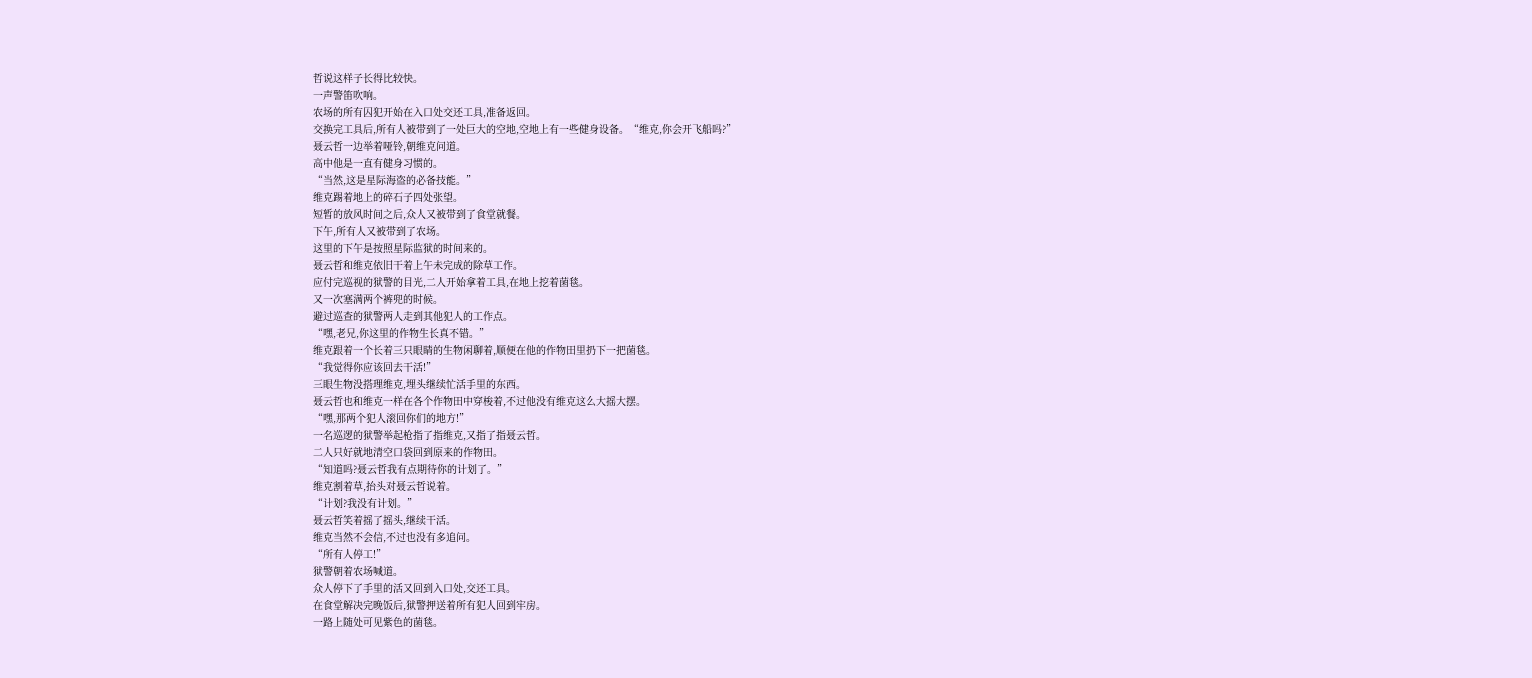哲说这样子长得比较快。
一声警笛吹响。
农场的所有囚犯开始在入口处交还工具,准备返回。
交换完工具后,所有人被带到了一处巨大的空地,空地上有一些健身设备。“维克,你会开飞船吗?”
聂云哲一边举着哑铃,朝维克问道。
高中他是一直有健身习惯的。
“当然,这是星际海盗的必备技能。”
维克踢着地上的碎石子四处张望。
短暂的放风时间之后,众人又被带到了食堂就餐。
下午,所有人又被带到了农场。
这里的下午是按照星际监狱的时间来的。
聂云哲和维克依旧干着上午未完成的除草工作。
应付完巡视的狱警的目光,二人开始拿着工具,在地上挖着菌毯。
又一次塞满两个裤兜的时候。
避过巡查的狱警两人走到其他犯人的工作点。
“嘿,老兄,你这里的作物生长真不错。”
维克跟着一个长着三只眼睛的生物闲聊着,顺便在他的作物田里扔下一把菌毯。
“我觉得你应该回去干活!”
三眼生物没搭理维克,埋头继续忙活手里的东西。
聂云哲也和维克一样在各个作物田中穿梭着,不过他没有维克这么大摇大摆。
“嘿,那两个犯人滚回你们的地方!”
一名巡逻的狱警举起枪指了指维克,又指了指聂云哲。
二人只好就地清空口袋回到原来的作物田。
“知道吗?聂云哲我有点期待你的计划了。”
维克割着草,抬头对聂云哲说着。
“计划?我没有计划。”
聂云哲笑着摇了摇头,继续干活。
维克当然不会信,不过也没有多追问。
“所有人停工!”
狱警朝着农场喊道。
众人停下了手里的活又回到入口处,交还工具。
在食堂解决完晚饭后,狱警押送着所有犯人回到牢房。
一路上随处可见紫色的菌毯。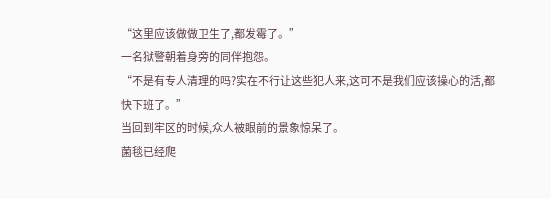“这里应该做做卫生了,都发霉了。”
一名狱警朝着身旁的同伴抱怨。
“不是有专人清理的吗?实在不行让这些犯人来,这可不是我们应该操心的活,都快下班了。”
当回到牢区的时候,众人被眼前的景象惊呆了。
菌毯已经爬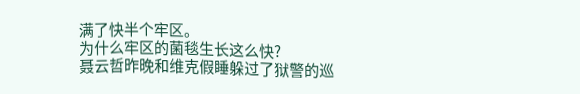满了快半个牢区。
为什么牢区的菌毯生长这么快?
聂云哲昨晚和维克假睡躲过了狱警的巡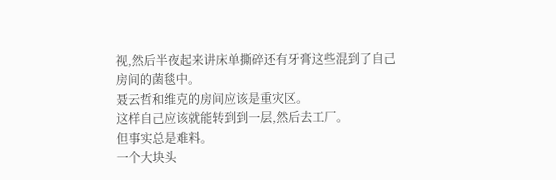视,然后半夜起来讲床单撕碎还有牙膏这些混到了自己房间的菌毯中。
聂云哲和维克的房间应该是重灾区。
这样自己应该就能转到到一层,然后去工厂。
但事实总是难料。
一个大块头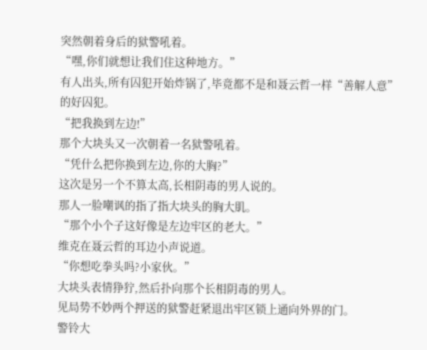突然朝着身后的狱警吼着。
“嘿,你们就想让我们住这种地方。”
有人出头,所有囚犯开始炸锅了,毕竟都不是和聂云哲一样“善解人意”的好囚犯。
“把我换到左边!”
那个大块头又一次朝着一名狱警吼着。
“凭什么把你换到左边,你的大胸?”
这次是另一个不算太高,长相阴毒的男人说的。
那人一脸嘲讽的指了指大块头的胸大肌。
“那个小个子这好像是左边牢区的老大。”
维克在聂云哲的耳边小声说道。
“你想吃拳头吗?小家伙。”
大块头表情狰狞,然后扑向那个长相阴毒的男人。
见局势不妙两个押送的狱警赶紧退出牢区锁上通向外界的门。
警铃大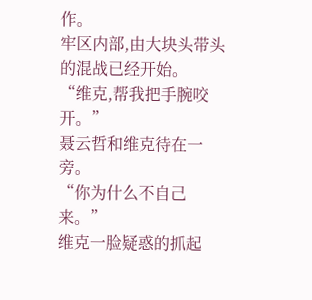作。
牢区内部,由大块头带头的混战已经开始。
“维克,帮我把手腕咬开。”
聂云哲和维克待在一旁。
“你为什么不自己来。”
维克一脸疑惑的抓起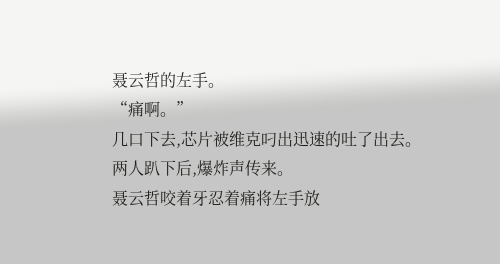聂云哲的左手。
“痛啊。”
几口下去,芯片被维克叼出迅速的吐了出去。
两人趴下后,爆炸声传来。
聂云哲咬着牙忍着痛将左手放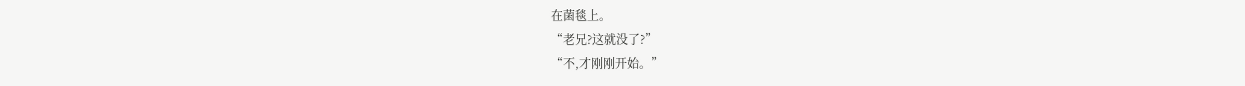在菌毯上。
“老兄?这就没了?”
“不,才刚刚开始。”